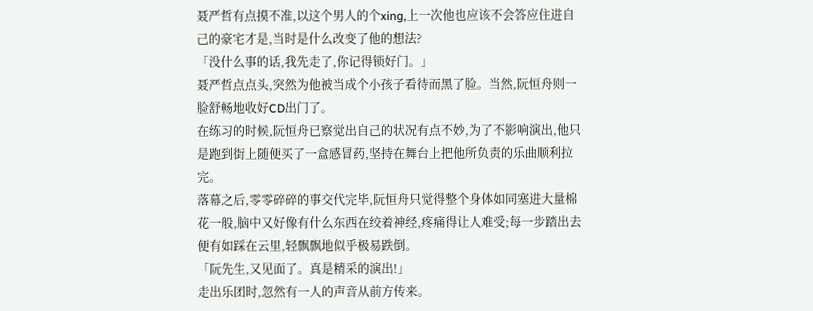聂严哲有点摸不准,以这个男人的个xing,上一次他也应该不会答应住进自己的豪宅才是,当时是什么改变了他的想法?
「没什么事的话,我先走了,你记得锁好门。」
聂严哲点点头,突然为他被当成个小孩子看待而黑了脸。当然,阮恒舟则一脸舒畅地收好CD出门了。
在练习的时候,阮恒舟已察觉出自己的状况有点不妙,为了不影响演出,他只是跑到街上随便买了一盒感冒药,坚持在舞台上把他所负责的乐曲顺利拉完。
落幕之后,零零碎碎的事交代完毕,阮恒舟只觉得整个身体如同塞进大量棉花一般,脑中又好像有什么东西在绞着神经,疼痛得让人难受;每一步踏出去便有如踩在云里,轻飘飘地似乎极易跌倒。
「阮先生,又见面了。真是精采的演出!」
走出乐团时,忽然有一人的声音从前方传来。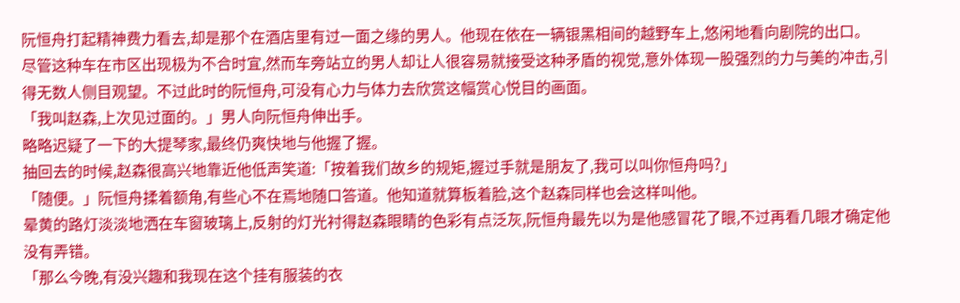阮恒舟打起精神费力看去,却是那个在酒店里有过一面之缘的男人。他现在依在一辆银黑相间的越野车上,悠闲地看向剧院的出口。
尽管这种车在市区出现极为不合时宜,然而车旁站立的男人却让人很容易就接受这种矛盾的视觉,意外体现一股强烈的力与美的冲击,引得无数人侧目观望。不过此时的阮恒舟,可没有心力与体力去欣赏这幅赏心悦目的画面。
「我叫赵森,上次见过面的。」男人向阮恒舟伸出手。
略略迟疑了一下的大提琴家,最终仍爽快地与他握了握。
抽回去的时候,赵森很高兴地靠近他低声笑道:「按着我们故乡的规矩,握过手就是朋友了,我可以叫你恒舟吗?」
「随便。」阮恒舟揉着额角,有些心不在焉地随口答道。他知道就算板着脸,这个赵森同样也会这样叫他。
晕黄的路灯淡淡地洒在车窗玻璃上,反射的灯光衬得赵森眼睛的色彩有点泛灰,阮恒舟最先以为是他感冒花了眼,不过再看几眼才确定他没有弄错。
「那么今晚,有没兴趣和我现在这个挂有服装的衣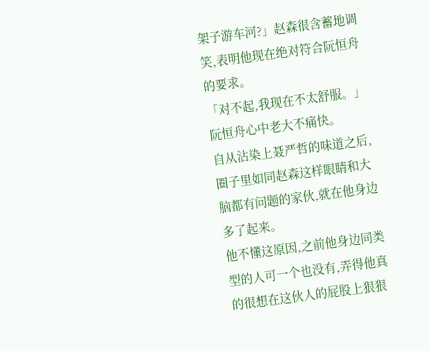架子游车河?」赵森很含蓄地调笑,表明他现在绝对符合阮恒舟的要求。
「对不起,我现在不太舒服。」阮恒舟心中老大不痛快。
自从沾染上聂严哲的味道之后,圈子里如同赵森这样眼睛和大脑都有问题的家伙,就在他身边多了起来。
他不懂这原因,之前他身边同类型的人可一个也没有,弄得他真的很想在这伙人的屁股上狠狠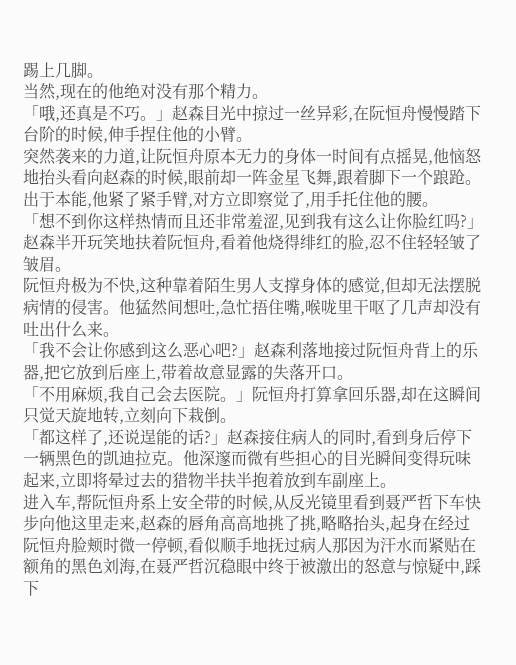踢上几脚。
当然,现在的他绝对没有那个精力。
「哦,还真是不巧。」赵森目光中掠过一丝异彩,在阮恒舟慢慢踏下台阶的时候,伸手捏住他的小臂。
突然袭来的力道,让阮恒舟原本无力的身体一时间有点摇晃,他恼怒地抬头看向赵森的时候,眼前却一阵金星飞舞,跟着脚下一个踉跄。出于本能,他紧了紧手臂,对方立即察觉了,用手托住他的腰。
「想不到你这样热情而且还非常羞涩,见到我有这么让你脸红吗?」赵森半开玩笑地扶着阮恒舟,看着他烧得绯红的脸,忍不住轻轻皱了皱眉。
阮恒舟极为不快,这种靠着陌生男人支撑身体的感觉,但却无法摆脱病情的侵害。他猛然间想吐,急忙捂住嘴,喉咙里干呕了几声却没有吐出什么来。
「我不会让你感到这么恶心吧?」赵森利落地接过阮恒舟背上的乐器,把它放到后座上,带着故意显露的失落开口。
「不用麻烦,我自己会去医院。」阮恒舟打算拿回乐器,却在这瞬间只觉天旋地转,立刻向下栽倒。
「都这样了,还说逞能的话?」赵森接住病人的同时,看到身后停下一辆黑色的凯迪拉克。他深邃而微有些担心的目光瞬间变得玩味起来,立即将晕过去的猎物半扶半抱着放到车副座上。
进入车,帮阮恒舟系上安全带的时候,从反光镜里看到聂严哲下车快步向他这里走来,赵森的唇角高高地挑了挑,略略抬头,起身在经过阮恒舟脸颊时微一停顿,看似顺手地抚过病人那因为汗水而紧贴在额角的黑色刘海,在聂严哲沉稳眼中终于被激出的怒意与惊疑中,踩下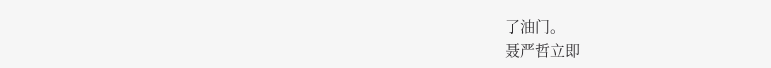了油门。
聂严哲立即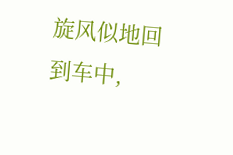旋风似地回到车中,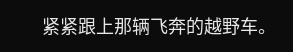紧紧跟上那辆飞奔的越野车。